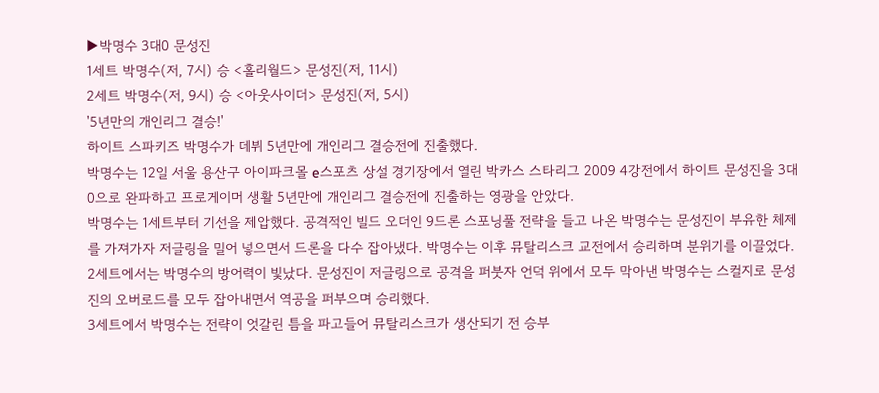▶박명수 3대0 문성진
1세트 박명수(저, 7시) 승 <홀리월드> 문성진(저, 11시)
2세트 박명수(저, 9시) 승 <아웃사이더> 문성진(저, 5시)
'5년만의 개인리그 결승!'
하이트 스파키즈 박명수가 데뷔 5년만에 개인리그 결승전에 진출했다.
박명수는 12일 서울 용산구 아이파크몰 e스포츠 상설 경기장에서 열린 박카스 스타리그 2009 4강전에서 하이트 문성진을 3대0으로 완파하고 프로게이머 생활 5년만에 개인리그 결승전에 진출하는 영광을 안았다.
박명수는 1세트부터 기선을 제압했다. 공격적인 빌드 오더인 9드론 스포닝풀 전략을 들고 나온 박명수는 문성진이 부유한 체제를 가져가자 저글링을 밀어 넣으면서 드론을 다수 잡아냈다. 박명수는 이후 뮤탈리스크 교전에서 승리하며 분위기를 이끌었다.
2세트에서는 박명수의 방어력이 빛났다. 문성진이 저글링으로 공격을 퍼붓자 언덕 위에서 모두 막아낸 박명수는 스컬지로 문성진의 오버로드를 모두 잡아내면서 역공을 퍼부으며 승리했다.
3세트에서 박명수는 전략이 엇갈린 틈을 파고들어 뮤탈리스크가 생산되기 전 승부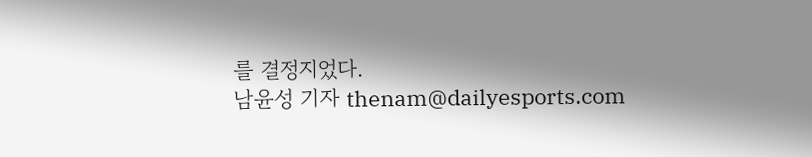를 결정지었다.
남윤성 기자 thenam@dailyesports.com